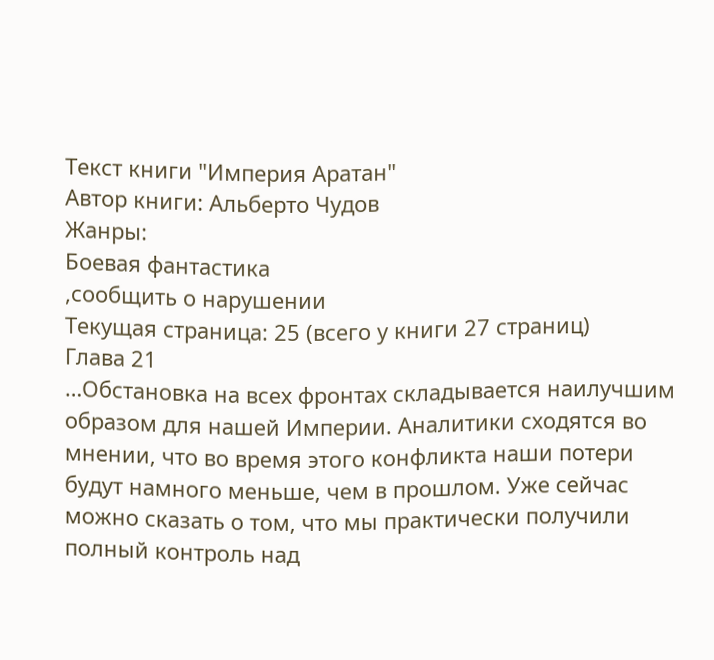Текст книги "Империя Аратан"
Автор книги: Альберто Чудов
Жанры:
Боевая фантастика
,сообщить о нарушении
Текущая страница: 25 (всего у книги 27 страниц)
Глава 21
…Обстановка на всех фронтах складывается наилучшим образом для нашей Империи. Аналитики сходятся во мнении, что во время этого конфликта наши потери будут намного меньше, чем в прошлом. Уже сейчас можно сказать о том, что мы практически получили полный контроль над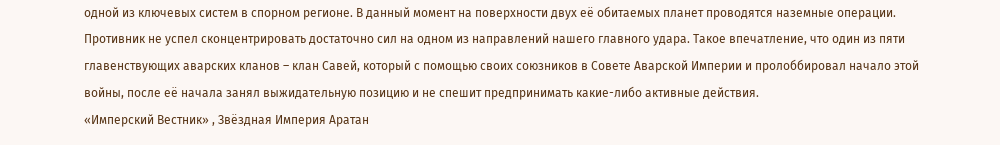одной из ключевых систем в спорном регионе. В данный момент на поверхности двух её обитаемых планет проводятся наземные операции.
Противник не успел сконцентрировать достаточно сил на одном из направлений нашего главного удара. Такое впечатление, что один из пяти главенствующих аварских кланов – клан Савей, который с помощью своих союзников в Совете Аварской Империи и пролоббировал начало этой войны, после её начала занял выжидательную позицию и не спешит предпринимать какие-либо активные действия.
«Имперский Вестник» , Звёздная Империя Аратан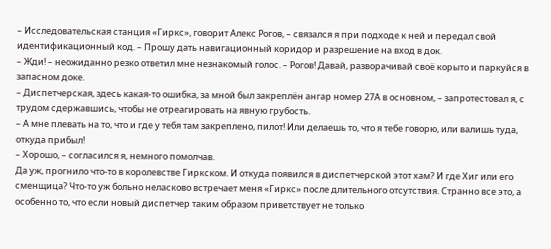– Исследовательская станция «Гиркс», говорит Алекс Рогов, – связался я при подходе к ней и передал свой идентификационный код. – Прошу дать навигационный коридор и разрешение на вход в док.
– Жди! – неожиданно резко ответил мне незнакомый голос. – Рогов! Давай, разворачивай своё корыто и паркуйся в запасном доке.
– Диспетчерская, здесь какая-то ошибка, за мной был закреплён ангар номер 27А в основном, – запротестовал я, с трудом сдержавшись, чтобы не отреагировать на явную грубость.
– А мне плевать на то, что и где у тебя там закреплено, пилот! Или делаешь то, что я тебе говорю, или валишь туда, откуда прибыл!
– Хорошо, – согласился я, немного помолчав.
Да уж, прогнило что-то в королевстве Гиркском. И откуда появился в диспетчерской этот хам? И где Хиг или его сменщица? Что-то уж больно неласково встречает меня «Гиркс» после длительного отсутствия. Странно все это, а особенно то, что если новый диспетчер таким образом приветствует не только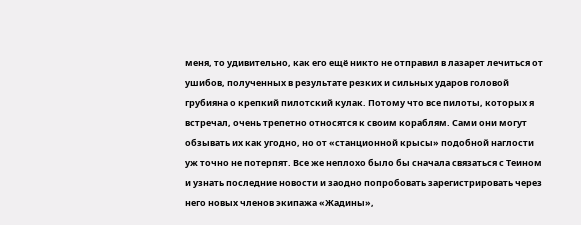меня, то удивительно, как его ещё никто не отправил в лазарет лечиться от ушибов, полученных в результате резких и сильных ударов головой грубияна о крепкий пилотский кулак. Потому что все пилоты, которых я встречал, очень трепетно относятся к своим кораблям. Сами они могут обзывать их как угодно, но от «станционной крысы» подобной наглости уж точно не потерпят. Все же неплохо было бы сначала связаться с Теином и узнать последние новости и заодно попробовать зарегистрировать через него новых членов экипажа «Жадины»,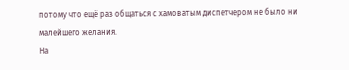потому что ещё раз общаться с хамоватым диспетчером не было ни малейшего желания.
На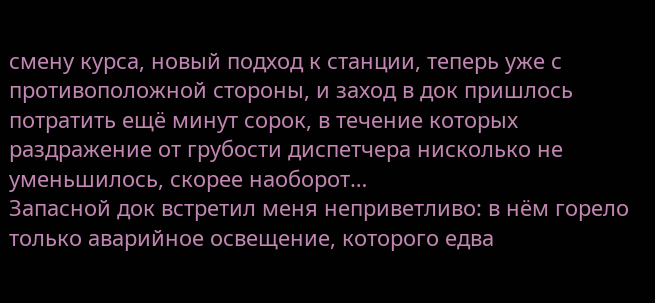смену курса, новый подход к станции, теперь уже с противоположной стороны, и заход в док пришлось потратить ещё минут сорок, в течение которых раздражение от грубости диспетчера нисколько не уменьшилось, скорее наоборот…
Запасной док встретил меня неприветливо: в нём горело только аварийное освещение, которого едва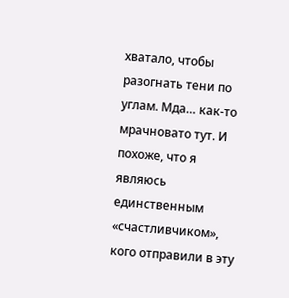хватало, чтобы разогнать тени по углам. Мда… как-то мрачновато тут. И похоже, что я являюсь единственным «счастливчиком», кого отправили в эту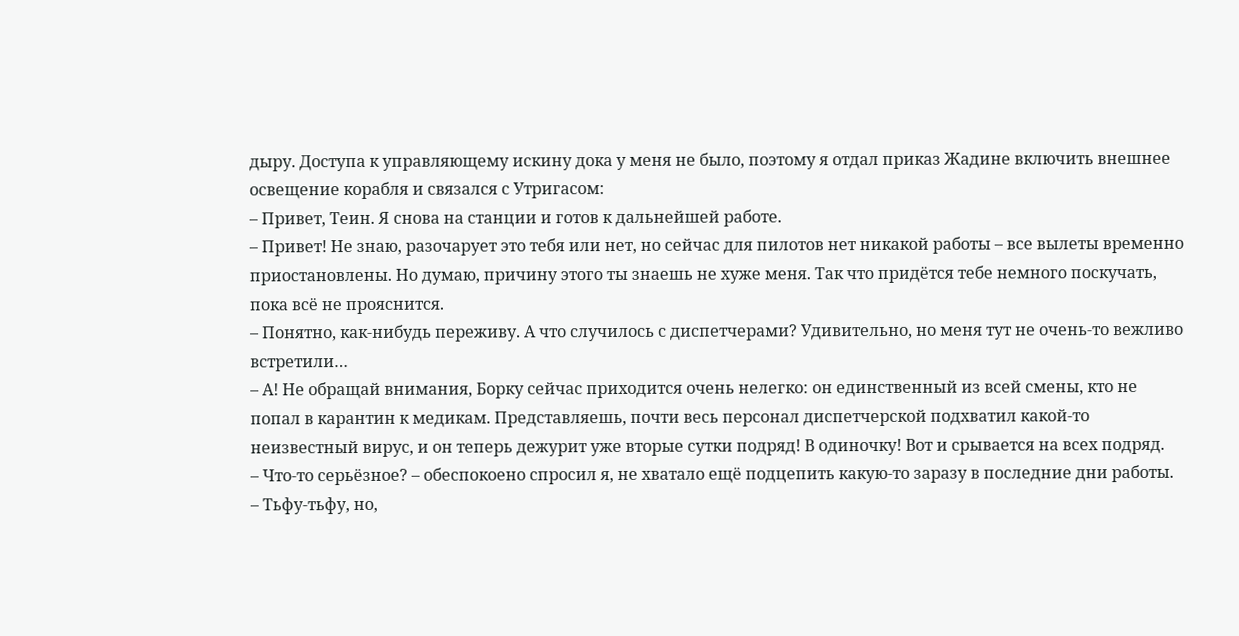дыру. Доступа к управляющему искину дока у меня не было, поэтому я отдал приказ Жадине включить внешнее освещение корабля и связался с Утригасом:
– Привет, Теин. Я снова на станции и готов к дальнейшей работе.
– Привет! Не знаю, разочарует это тебя или нет, но сейчас для пилотов нет никакой работы – все вылеты временно приостановлены. Но думаю, причину этого ты знаешь не хуже меня. Так что придётся тебе немного поскучать, пока всё не прояснится.
– Понятно, как-нибудь переживу. А что случилось с диспетчерами? Удивительно, но меня тут не очень-то вежливо встретили…
– А! Не обращай внимания, Борку сейчас приходится очень нелегко: он единственный из всей смены, кто не попал в карантин к медикам. Представляешь, почти весь персонал диспетчерской подхватил какой-то неизвестный вирус, и он теперь дежурит уже вторые сутки подряд! В одиночку! Вот и срывается на всех подряд.
– Что-то серьёзное? – обеспокоено спросил я, не хватало ещё подцепить какую-то заразу в последние дни работы.
– Тьфу-тьфу, но,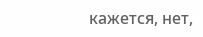кажется, нет,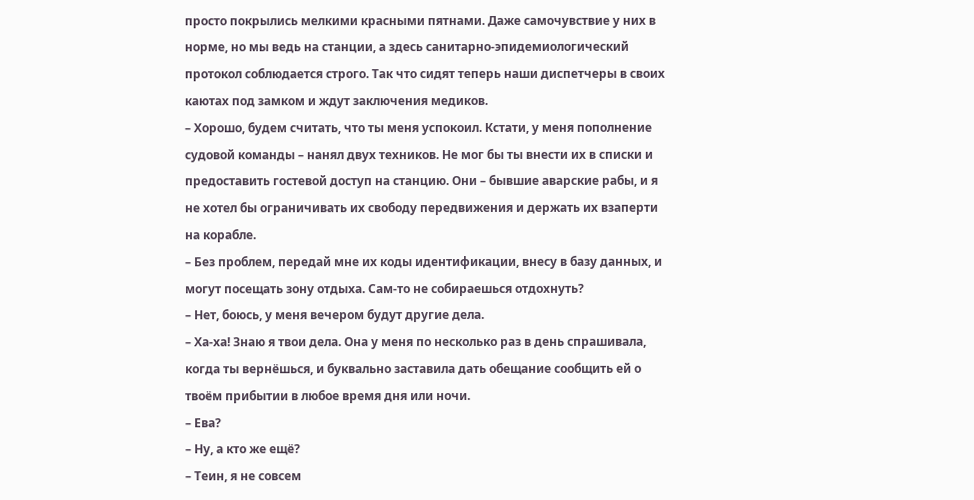просто покрылись мелкими красными пятнами. Даже самочувствие у них в норме, но мы ведь на станции, а здесь санитарно-эпидемиологический протокол соблюдается строго. Так что сидят теперь наши диспетчеры в своих каютах под замком и ждут заключения медиков.
– Хорошо, будем считать, что ты меня успокоил. Кстати, у меня пополнение судовой команды – нанял двух техников. Не мог бы ты внести их в списки и предоставить гостевой доступ на станцию. Они – бывшие аварские рабы, и я не хотел бы ограничивать их свободу передвижения и держать их взаперти на корабле.
– Без проблем, передай мне их коды идентификации, внесу в базу данных, и могут посещать зону отдыха. Сам-то не собираешься отдохнуть?
– Нет, боюсь, у меня вечером будут другие дела.
– Ха-ха! Знаю я твои дела. Она у меня по несколько раз в день спрашивала, когда ты вернёшься, и буквально заставила дать обещание сообщить ей о твоём прибытии в любое время дня или ночи.
– Ева?
– Ну, а кто же ещё?
– Теин, я не совсем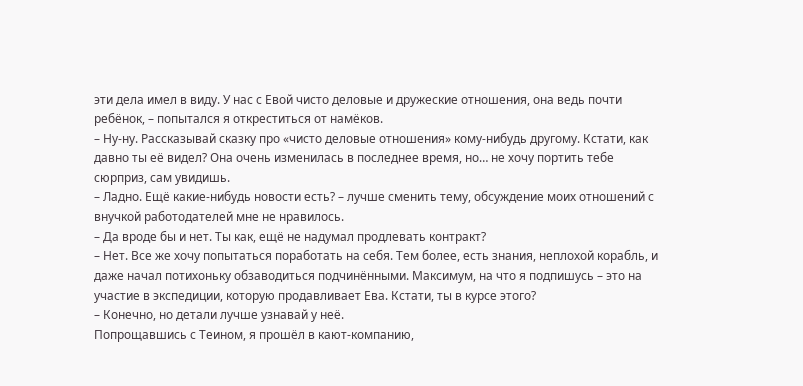эти дела имел в виду. У нас с Евой чисто деловые и дружеские отношения, она ведь почти ребёнок, – попытался я откреститься от намёков.
– Ну-ну. Рассказывай сказку про «чисто деловые отношения» кому-нибудь другому. Кстати, как давно ты её видел? Она очень изменилась в последнее время, но… не хочу портить тебе сюрприз, сам увидишь.
– Ладно. Ещё какие-нибудь новости есть? – лучше сменить тему, обсуждение моих отношений с внучкой работодателей мне не нравилось.
– Да вроде бы и нет. Ты как, ещё не надумал продлевать контракт?
– Нет. Все же хочу попытаться поработать на себя. Тем более, есть знания, неплохой корабль, и даже начал потихоньку обзаводиться подчинёнными. Максимум, на что я подпишусь – это на участие в экспедиции, которую продавливает Ева. Кстати, ты в курсе этого?
– Конечно, но детали лучше узнавай у неё.
Попрощавшись с Теином, я прошёл в кают-компанию,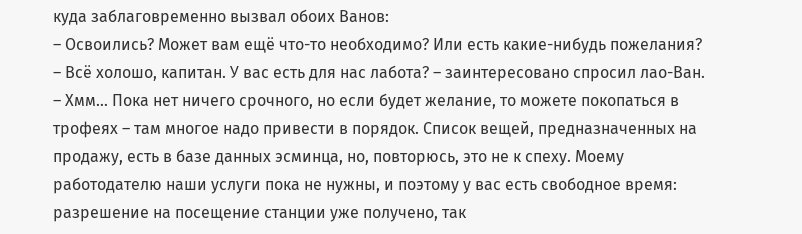куда заблаговременно вызвал обоих Ванов:
– Освоились? Может вам ещё что-то необходимо? Или есть какие-нибудь пожелания?
– Всё холошо, капитан. У вас есть для нас лабота? – заинтересовано спросил лао-Ван.
– Хмм… Пока нет ничего срочного, но если будет желание, то можете покопаться в трофеях – там многое надо привести в порядок. Список вещей, предназначенных на продажу, есть в базе данных эсминца, но, повторюсь, это не к спеху. Моему работодателю наши услуги пока не нужны, и поэтому у вас есть свободное время: разрешение на посещение станции уже получено, так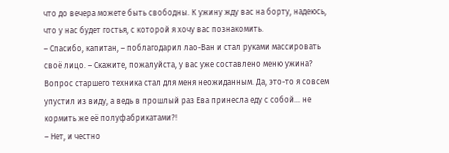что до вечера можете быть свободны. К ужину жду вас на борту, надеюсь, что у нас будет гостья, с которой я хочу вас познакомить.
– Спасибо, капитан, – поблагодарил лао-Ван и стал руками массировать своё лицо. – Скажите, пожалуйста, у вас уже составлено меню ужина?
Вопрос старшего техника стал для меня неожиданным. Да, это-то я совсем упустил из виду, а ведь в прошлый раз Ева принесла еду с собой… не кормить же её полуфабрикатами?!
– Нет, и честно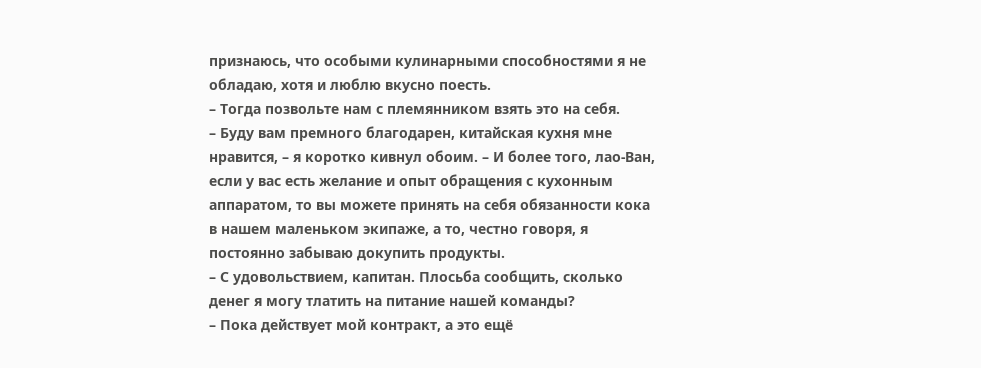признаюсь, что особыми кулинарными способностями я не обладаю, хотя и люблю вкусно поесть.
– Тогда позвольте нам с племянником взять это на себя.
– Буду вам премного благодарен, китайская кухня мне нравится, – я коротко кивнул обоим. – И более того, лао-Ван, если у вас есть желание и опыт обращения с кухонным аппаратом, то вы можете принять на себя обязанности кока в нашем маленьком экипаже, а то, честно говоря, я постоянно забываю докупить продукты.
– С удовольствием, капитан. Плосьба сообщить, сколько денег я могу тлатить на питание нашей команды?
– Пока действует мой контракт, а это ещё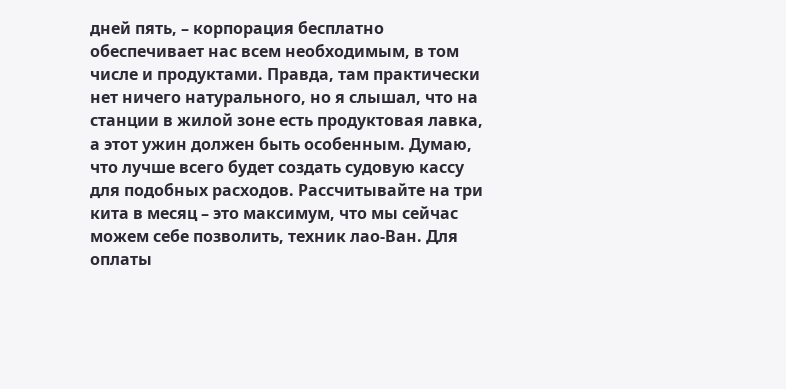дней пять, – корпорация бесплатно обеспечивает нас всем необходимым, в том числе и продуктами. Правда, там практически нет ничего натурального, но я слышал, что на станции в жилой зоне есть продуктовая лавка, а этот ужин должен быть особенным. Думаю, что лучше всего будет создать судовую кассу для подобных расходов. Рассчитывайте на три кита в месяц – это максимум, что мы сейчас можем себе позволить, техник лао-Ван. Для оплаты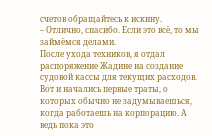счетов обращайтесь к искину.
– Отлично, спасибо. Если это всё, то мы займёмся делами.
После ухода техников, я отдал распоряжение Жадине на создание судовой кассы для текущих расходов. Вот и начались первые траты, о которых обычно не задумываешься, когда работаешь на корпорацию. А ведь пока это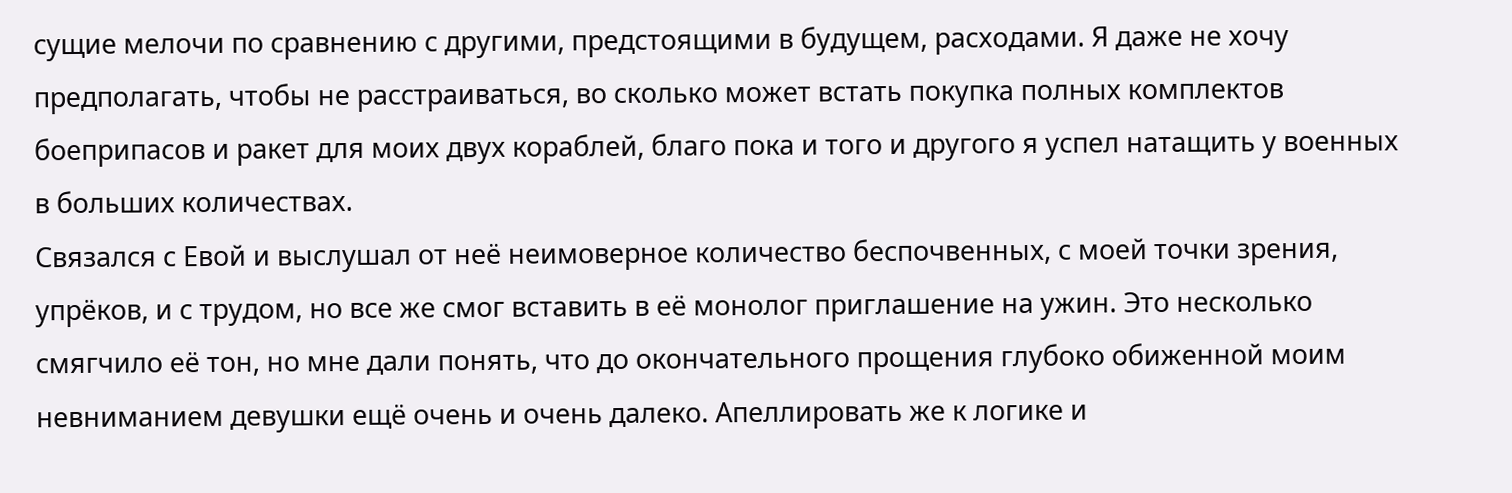сущие мелочи по сравнению с другими, предстоящими в будущем, расходами. Я даже не хочу предполагать, чтобы не расстраиваться, во сколько может встать покупка полных комплектов боеприпасов и ракет для моих двух кораблей, благо пока и того и другого я успел натащить у военных в больших количествах.
Связался с Евой и выслушал от неё неимоверное количество беспочвенных, с моей точки зрения, упрёков, и с трудом, но все же смог вставить в её монолог приглашение на ужин. Это несколько смягчило её тон, но мне дали понять, что до окончательного прощения глубоко обиженной моим невниманием девушки ещё очень и очень далеко. Апеллировать же к логике и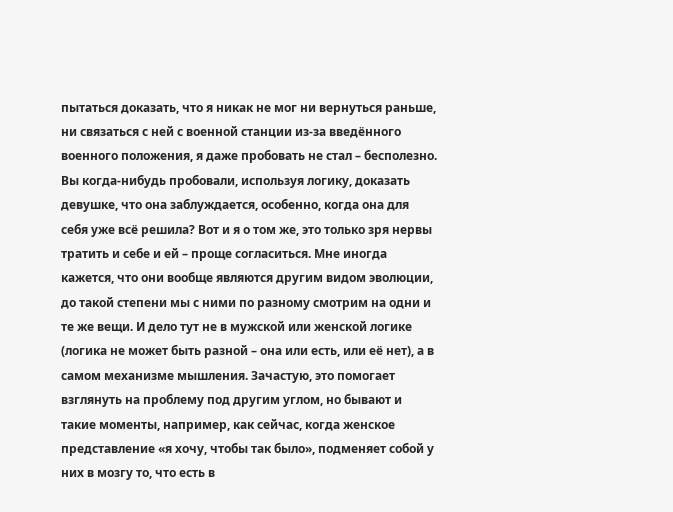пытаться доказать, что я никак не мог ни вернуться раньше, ни связаться с ней с военной станции из-за введённого военного положения, я даже пробовать не стал – бесполезно.
Вы когда-нибудь пробовали, используя логику, доказать девушке, что она заблуждается, особенно, когда она для себя уже всё решила? Вот и я о том же, это только зря нервы тратить и себе и ей – проще согласиться. Мне иногда кажется, что они вообще являются другим видом эволюции, до такой степени мы с ними по разному смотрим на одни и те же вещи. И дело тут не в мужской или женской логике (логика не может быть разной – она или есть, или её нет), а в самом механизме мышления. Зачастую, это помогает взглянуть на проблему под другим углом, но бывают и такие моменты, например, как сейчас, когда женское представление «я хочу, чтобы так было», подменяет собой у них в мозгу то, что есть в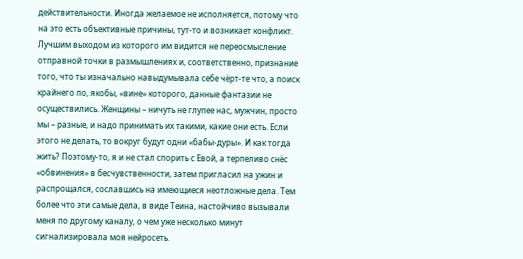действительности. Иногда желаемое не исполняется, потому что на это есть объективные причины, тут-то и возникает конфликт. Лучшим выходом из которого им видится не переосмысление отправной точки в размышлениях и, соответственно, признание того, что ты изначально навыдумывала себе чёрт-те что, а поиск крайнего по, якобы, «вине» которого, данные фантазии не осуществились. Женщины – ничуть не глупее нас, мужчин, просто мы – разные, и надо принимать их такими, какие они есть. Если этого не делать, то вокруг будут одни «бабы-дуры». И как тогда жить? Поэтому-то, я и не стал спорить с Евой, а терпеливо снёс «обвинения» в бесчувственности, затем пригласил на ужин и распрощался, сославшись на имеющиеся неотложные дела. Тем более что эти самые дела, в виде Теина, настойчиво вызывали меня по другому каналу, о чем уже несколько минут сигнализировала моя нейросеть.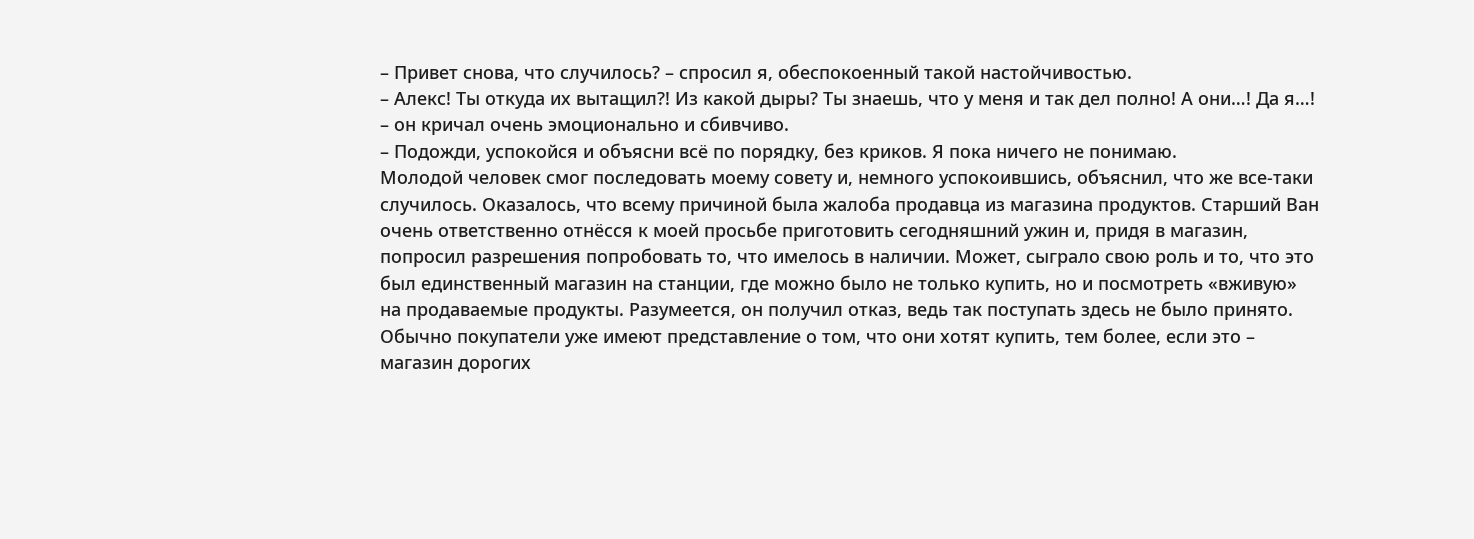– Привет снова, что случилось? – спросил я, обеспокоенный такой настойчивостью.
– Алекс! Ты откуда их вытащил?! Из какой дыры? Ты знаешь, что у меня и так дел полно! А они…! Да я…! – он кричал очень эмоционально и сбивчиво.
– Подожди, успокойся и объясни всё по порядку, без криков. Я пока ничего не понимаю.
Молодой человек смог последовать моему совету и, немного успокоившись, объяснил, что же все-таки случилось. Оказалось, что всему причиной была жалоба продавца из магазина продуктов. Старший Ван очень ответственно отнёсся к моей просьбе приготовить сегодняшний ужин и, придя в магазин, попросил разрешения попробовать то, что имелось в наличии. Может, сыграло свою роль и то, что это был единственный магазин на станции, где можно было не только купить, но и посмотреть «вживую» на продаваемые продукты. Разумеется, он получил отказ, ведь так поступать здесь не было принято. Обычно покупатели уже имеют представление о том, что они хотят купить, тем более, если это – магазин дорогих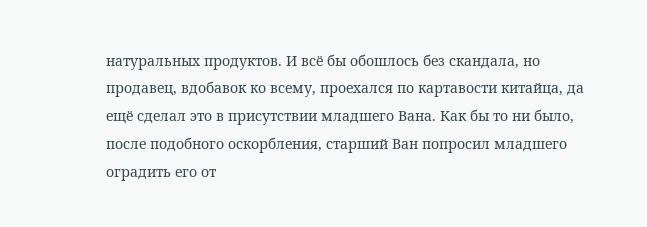натуральных продуктов. И всё бы обошлось без скандала, но продавец, вдобавок ко всему, проехался по картавости китайца, да ещё сделал это в присутствии младшего Вана. Как бы то ни было, после подобного оскорбления, старший Ван попросил младшего оградить его от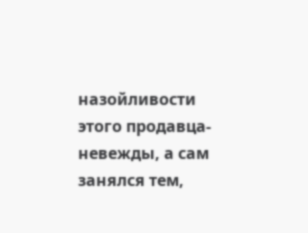назойливости этого продавца-невежды, а сам занялся тем,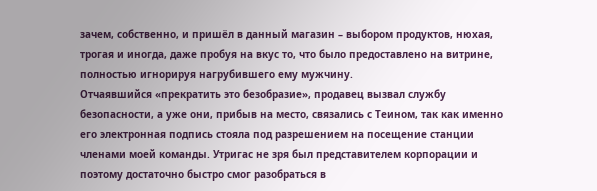зачем, собственно, и пришёл в данный магазин – выбором продуктов, нюхая, трогая и иногда, даже пробуя на вкус то, что было предоставлено на витрине, полностью игнорируя нагрубившего ему мужчину.
Отчаявшийся «прекратить это безобразие», продавец вызвал службу безопасности, а уже они, прибыв на место, связались с Теином, так как именно его электронная подпись стояла под разрешением на посещение станции членами моей команды. Утригас не зря был представителем корпорации и поэтому достаточно быстро смог разобраться в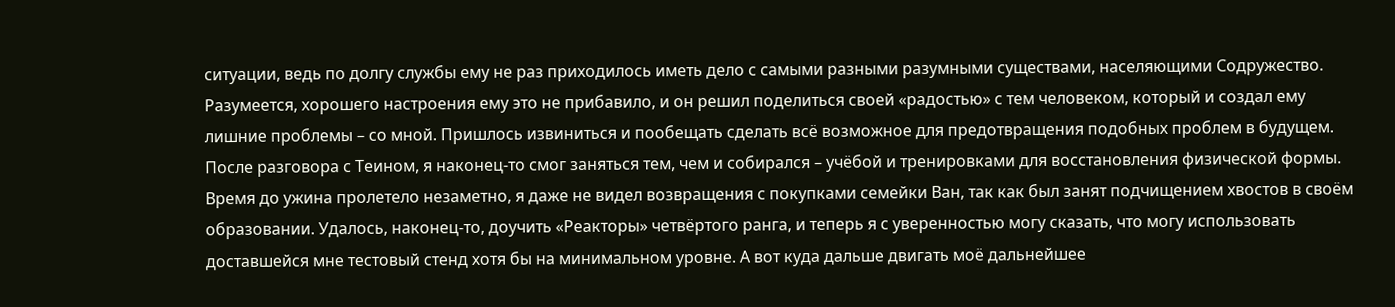ситуации, ведь по долгу службы ему не раз приходилось иметь дело с самыми разными разумными существами, населяющими Содружество. Разумеется, хорошего настроения ему это не прибавило, и он решил поделиться своей «радостью» с тем человеком, который и создал ему лишние проблемы – со мной. Пришлось извиниться и пообещать сделать всё возможное для предотвращения подобных проблем в будущем. После разговора с Теином, я наконец-то смог заняться тем, чем и собирался – учёбой и тренировками для восстановления физической формы.
Время до ужина пролетело незаметно, я даже не видел возвращения с покупками семейки Ван, так как был занят подчищением хвостов в своём образовании. Удалось, наконец-то, доучить «Реакторы» четвёртого ранга, и теперь я с уверенностью могу сказать, что могу использовать доставшейся мне тестовый стенд хотя бы на минимальном уровне. А вот куда дальше двигать моё дальнейшее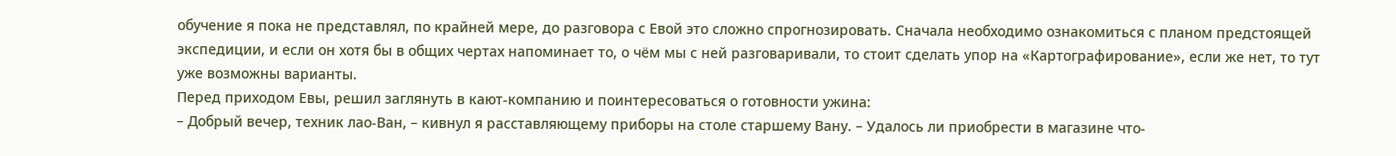обучение я пока не представлял, по крайней мере, до разговора с Евой это сложно спрогнозировать. Сначала необходимо ознакомиться с планом предстоящей экспедиции, и если он хотя бы в общих чертах напоминает то, о чём мы с ней разговаривали, то стоит сделать упор на «Картографирование», если же нет, то тут уже возможны варианты.
Перед приходом Евы, решил заглянуть в кают-компанию и поинтересоваться о готовности ужина:
– Добрый вечер, техник лао-Ван, – кивнул я расставляющему приборы на столе старшему Вану. – Удалось ли приобрести в магазине что-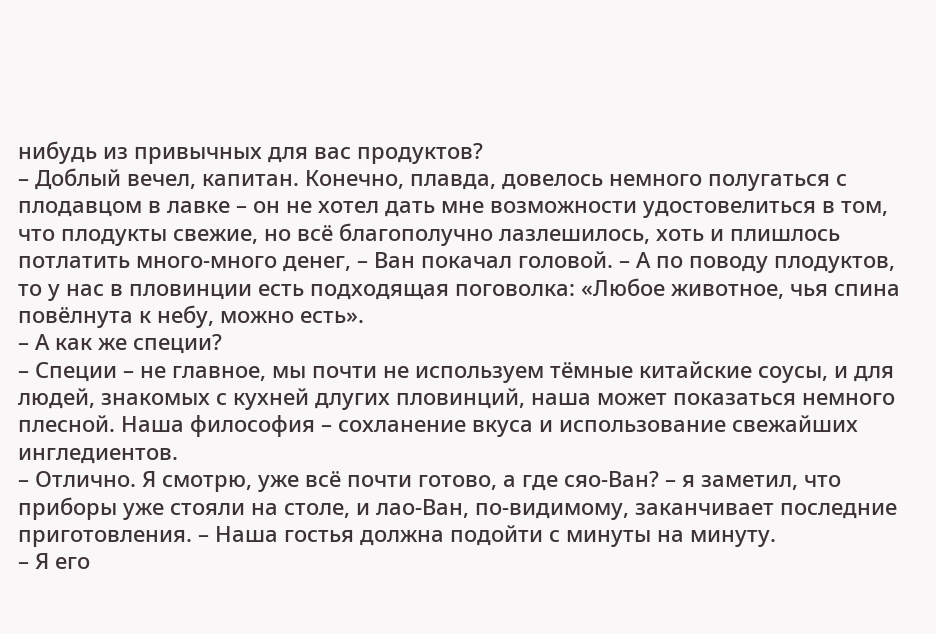нибудь из привычных для вас продуктов?
– Доблый вечел, капитан. Конечно, плавда, довелось немного полугаться с плодавцом в лавке – он не хотел дать мне возможности удостовелиться в том, что плодукты свежие, но всё благополучно лазлешилось, хоть и плишлось потлатить много-много денег, – Ван покачал головой. – А по поводу плодуктов, то у нас в пловинции есть подходящая поговолка: «Любое животное, чья спина повёлнута к небу, можно есть».
– А как же специи?
– Специи – не главное, мы почти не используем тёмные китайские соусы, и для людей, знакомых с кухней длугих пловинций, наша может показаться немного плесной. Наша философия – сохланение вкуса и использование свежайших ингледиентов.
– Отлично. Я смотрю, уже всё почти готово, а где сяо-Ван? – я заметил, что приборы уже стояли на столе, и лао-Ван, по-видимому, заканчивает последние приготовления. – Наша гостья должна подойти с минуты на минуту.
– Я его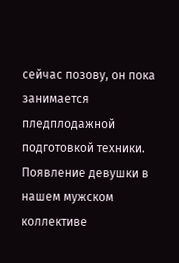сейчас позову, он пока занимается пледплодажной подготовкой техники.
Появление девушки в нашем мужском коллективе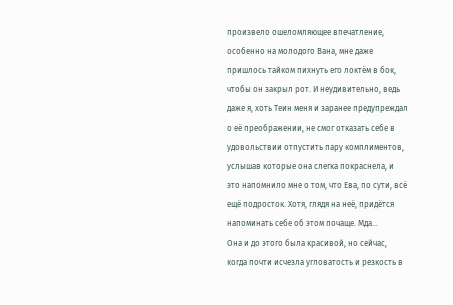произвело ошеломляющее впечатление, особенно на молодого Вана, мне даже пришлось тайком пихнуть его локтём в бок, чтобы он закрыл рот. И неудивительно, ведь даже я, хоть Теин меня и заранее предупреждал о её преображении, не смог отказать себе в удовольствии отпустить пару комплиментов, услышав которые она слегка покраснела, и это напомнило мне о том, что Ева, по сути, всё ещё подросток. Хотя, глядя на неё, придётся напоминать себе об этом почаще. Мда…
Она и до этого была красивой, но сейчас, когда почти исчезла угловатость и резкость в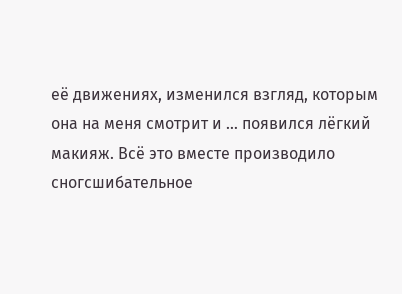её движениях, изменился взгляд, которым она на меня смотрит и … появился лёгкий макияж. Всё это вместе производило сногсшибательное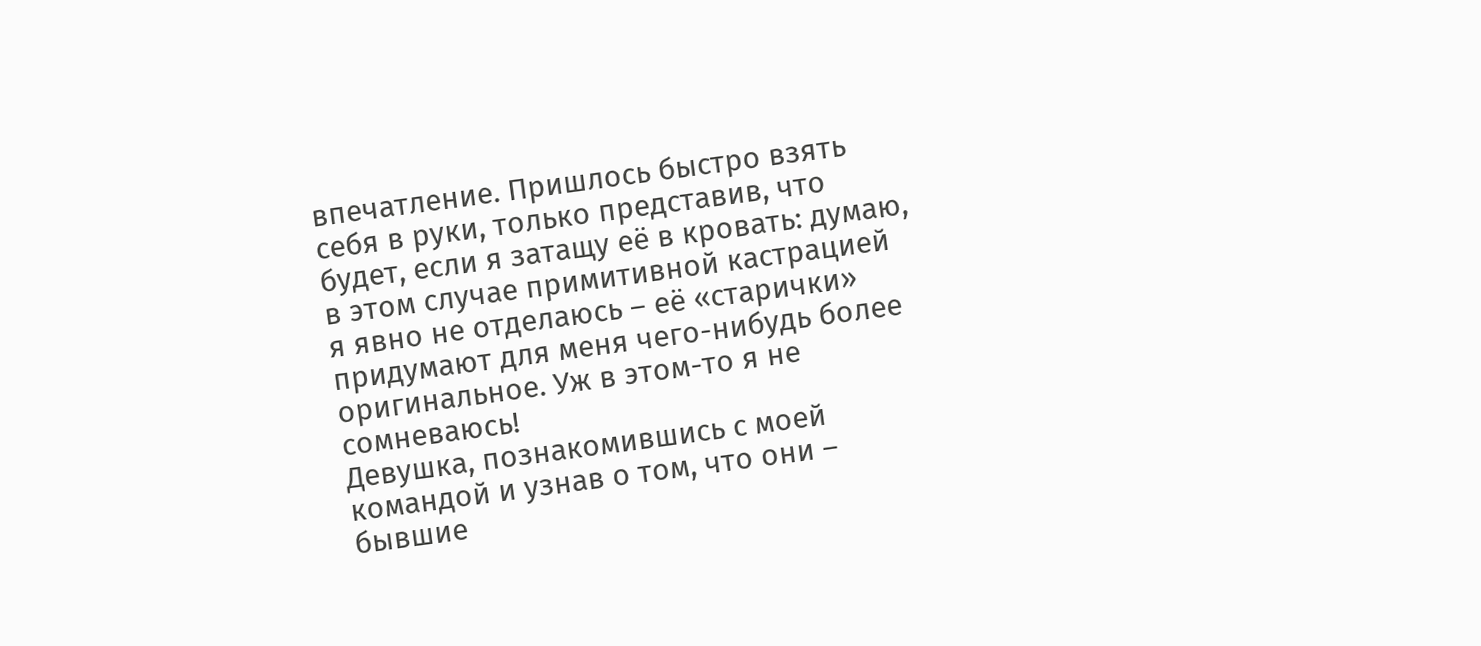впечатление. Пришлось быстро взять себя в руки, только представив, что будет, если я затащу её в кровать: думаю, в этом случае примитивной кастрацией я явно не отделаюсь – её «старички» придумают для меня чего-нибудь более оригинальное. Уж в этом-то я не сомневаюсь!
Девушка, познакомившись с моей командой и узнав о том, что они – бывшие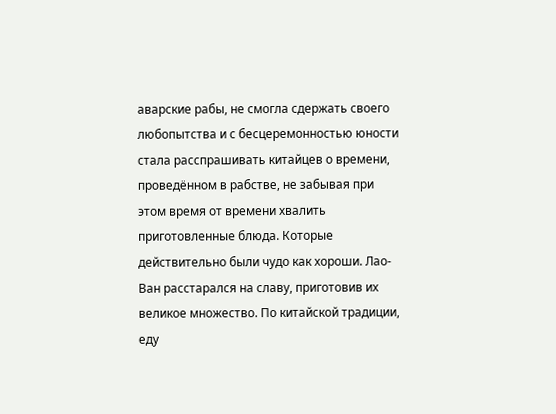аварские рабы, не смогла сдержать своего любопытства и с бесцеремонностью юности стала расспрашивать китайцев о времени, проведённом в рабстве, не забывая при этом время от времени хвалить приготовленные блюда. Которые действительно были чудо как хороши. Лао-Ван расстарался на славу, приготовив их великое множество. По китайской традиции, еду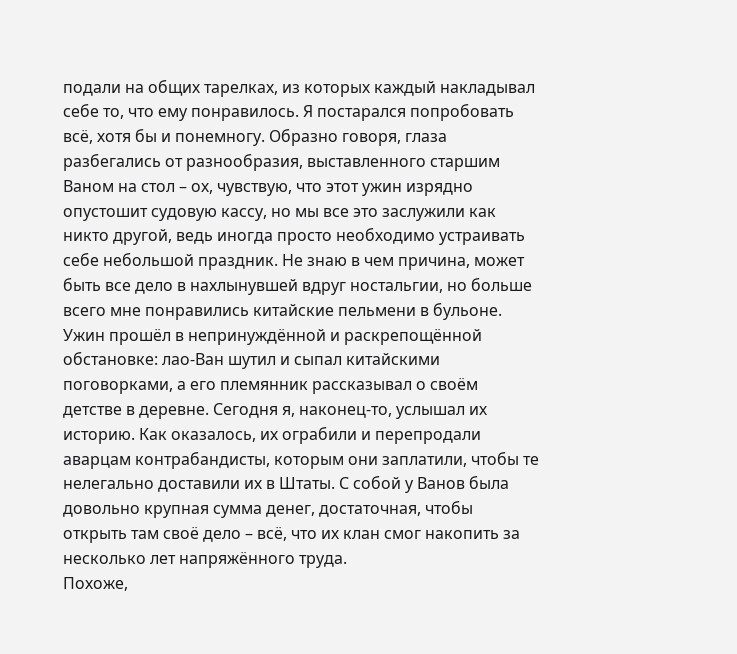подали на общих тарелках, из которых каждый накладывал себе то, что ему понравилось. Я постарался попробовать всё, хотя бы и понемногу. Образно говоря, глаза разбегались от разнообразия, выставленного старшим Ваном на стол – ох, чувствую, что этот ужин изрядно опустошит судовую кассу, но мы все это заслужили как никто другой, ведь иногда просто необходимо устраивать себе небольшой праздник. Не знаю в чем причина, может быть все дело в нахлынувшей вдруг ностальгии, но больше всего мне понравились китайские пельмени в бульоне.
Ужин прошёл в непринуждённой и раскрепощённой обстановке: лао-Ван шутил и сыпал китайскими поговорками, а его племянник рассказывал о своём детстве в деревне. Сегодня я, наконец-то, услышал их историю. Как оказалось, их ограбили и перепродали аварцам контрабандисты, которым они заплатили, чтобы те нелегально доставили их в Штаты. С собой у Ванов была довольно крупная сумма денег, достаточная, чтобы открыть там своё дело – всё, что их клан смог накопить за несколько лет напряжённого труда.
Похоже,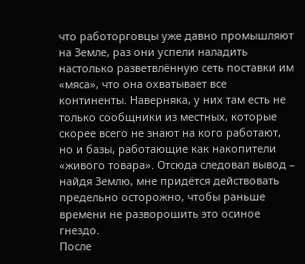что работорговцы уже давно промышляют на Земле, раз они успели наладить настолько разветвлённую сеть поставки им «мяса», что она охватывает все континенты. Наверняка, у них там есть не только сообщники из местных, которые скорее всего не знают на кого работают, но и базы, работающие как накопители «живого товара». Отсюда следовал вывод – найдя Землю, мне придётся действовать предельно осторожно, чтобы раньше времени не разворошить это осиное гнездо.
После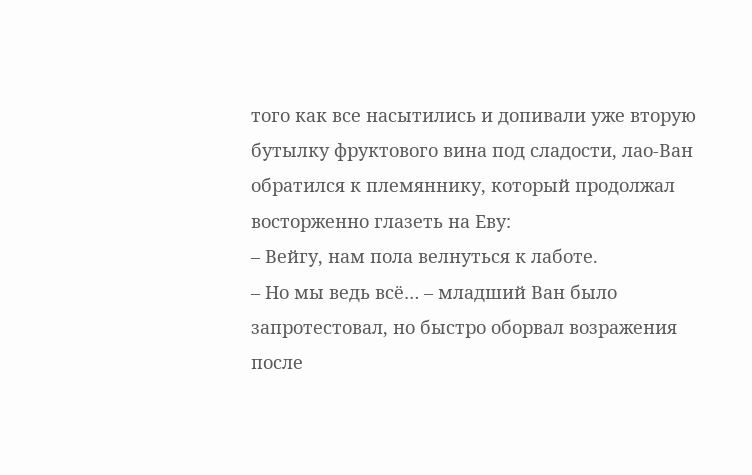того как все насытились и допивали уже вторую бутылку фруктового вина под сладости, лао-Ван обратился к племяннику, который продолжал восторженно глазеть на Еву:
– Вейгу, нам пола велнуться к лаботе.
– Но мы ведь всё… – младший Ван было запротестовал, но быстро оборвал возражения после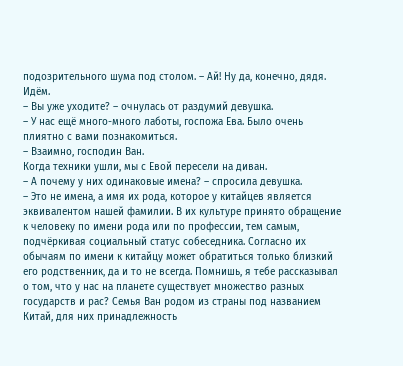подозрительного шума под столом. – Ай! Ну да, конечно, дядя. Идём.
– Вы уже уходите? – очнулась от раздумий девушка.
– У нас ещё много-много лаботы, госпожа Ева. Было очень плиятно с вами познакомиться.
– Взаимно, господин Ван.
Когда техники ушли, мы с Евой пересели на диван.
– А почему у них одинаковые имена? – спросила девушка.
– Это не имена, а имя их рода, которое у китайцев является эквивалентом нашей фамилии. В их культуре принято обращение к человеку по имени рода или по профессии, тем самым, подчёркивая социальный статус собеседника. Согласно их обычаям по имени к китайцу может обратиться только близкий его родственник, да и то не всегда. Помнишь, я тебе рассказывал о том, что у нас на планете существует множество разных государств и рас? Семья Ван родом из страны под названием Китай, для них принадлежность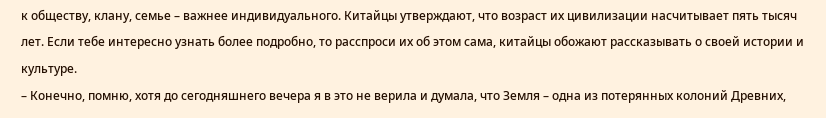к обществу, клану, семье – важнее индивидуального. Китайцы утверждают, что возраст их цивилизации насчитывает пять тысяч лет. Если тебе интересно узнать более подробно, то расспроси их об этом сама, китайцы обожают рассказывать о своей истории и культуре.
– Конечно, помню, хотя до сегодняшнего вечера я в это не верила и думала, что Земля – одна из потерянных колоний Древних,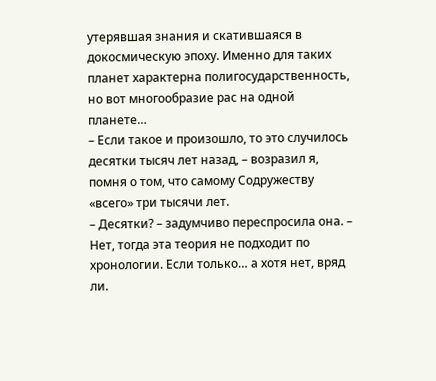утерявшая знания и скатившаяся в докосмическую эпоху. Именно для таких планет характерна полигосударственность, но вот многообразие рас на одной планете…
– Если такое и произошло, то это случилось десятки тысяч лет назад, – возразил я, помня о том, что самому Содружеству «всего» три тысячи лет.
– Десятки? – задумчиво переспросила она. – Нет, тогда эта теория не подходит по хронологии. Если только… а хотя нет, вряд ли.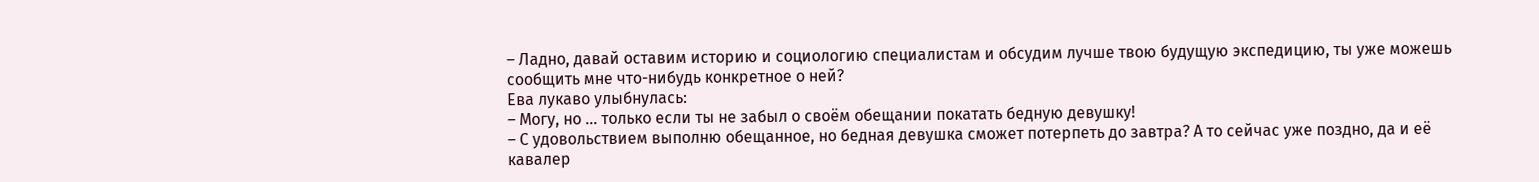– Ладно, давай оставим историю и социологию специалистам и обсудим лучше твою будущую экспедицию, ты уже можешь сообщить мне что-нибудь конкретное о ней?
Ева лукаво улыбнулась:
– Могу, но … только если ты не забыл о своём обещании покатать бедную девушку!
– С удовольствием выполню обещанное, но бедная девушка сможет потерпеть до завтра? А то сейчас уже поздно, да и её кавалер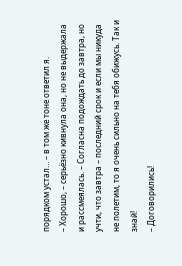порядком устал… – в том же тоне ответил я.
– Хорошо, – серьёзно кивнула она, но не выдержала и рассмеялась. – Согласна подождать до завтра, но учти, что завтра – последний срок и если мы никуда не полетим, то я очень сильно на тебя обижусь. Так и знай!
– Договорились!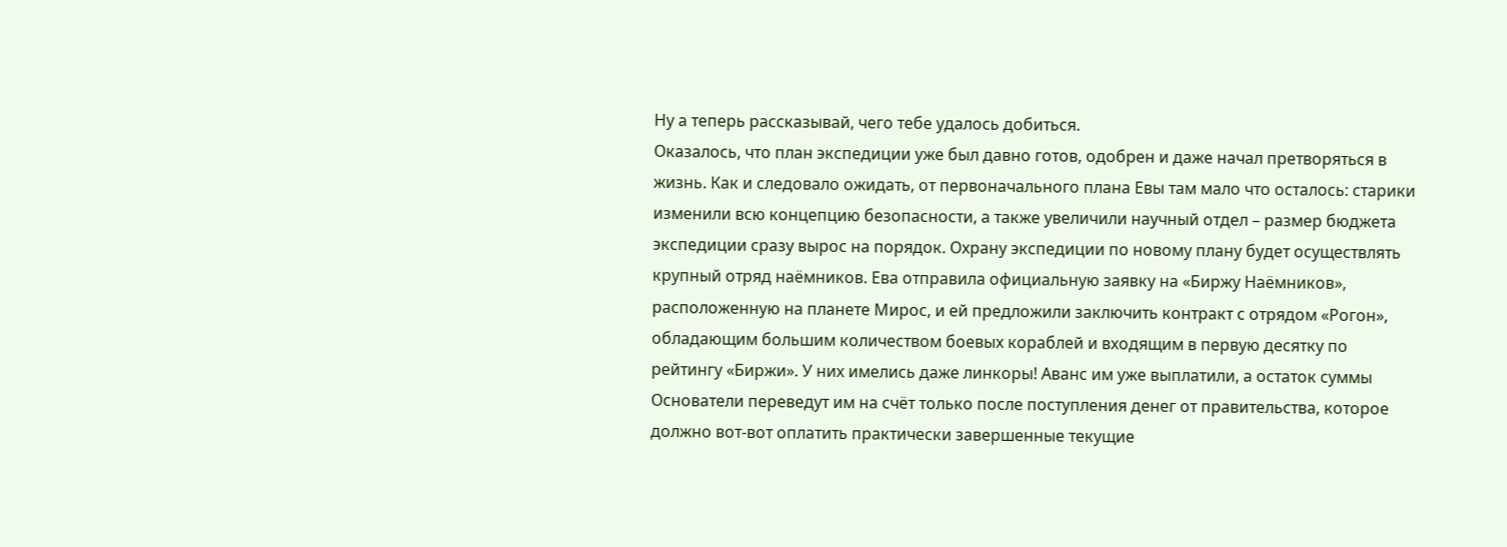Ну а теперь рассказывай, чего тебе удалось добиться.
Оказалось, что план экспедиции уже был давно готов, одобрен и даже начал претворяться в жизнь. Как и следовало ожидать, от первоначального плана Евы там мало что осталось: старики изменили всю концепцию безопасности, а также увеличили научный отдел – размер бюджета экспедиции сразу вырос на порядок. Охрану экспедиции по новому плану будет осуществлять крупный отряд наёмников. Ева отправила официальную заявку на «Биржу Наёмников», расположенную на планете Мирос, и ей предложили заключить контракт с отрядом «Рогон», обладающим большим количеством боевых кораблей и входящим в первую десятку по рейтингу «Биржи». У них имелись даже линкоры! Аванс им уже выплатили, а остаток суммы Основатели переведут им на счёт только после поступления денег от правительства, которое должно вот-вот оплатить практически завершенные текущие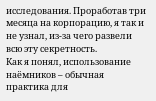исследования. Проработав три месяца на корпорацию, я так и не узнал, из-за чего развели всю эту секретность.
Как я понял, использование наёмников – обычная практика для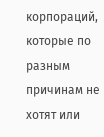корпораций, которые по разным причинам не хотят или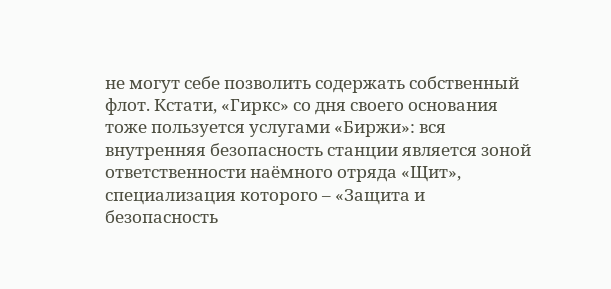не могут себе позволить содержать собственный флот. Кстати, «Гиркс» со дня своего основания тоже пользуется услугами «Биржи»: вся внутренняя безопасность станции является зоной ответственности наёмного отряда «Щит», специализация которого – «Защита и безопасность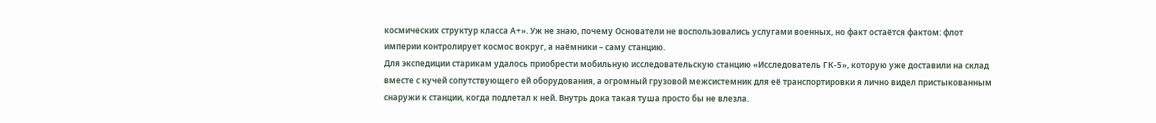космических структур класса А+». Уж не знаю, почему Основатели не воспользовались услугами военных, но факт остаётся фактом: флот империи контролирует космос вокруг, а наёмники – саму станцию.
Для экспедиции старикам удалось приобрести мобильную исследовательскую станцию «Исследователь ГК-5», которую уже доставили на склад вместе с кучей сопутствующего ей оборудования, а огромный грузовой межсистемник для её транспортировки я лично видел пристыкованным снаружи к станции, когда подлетал к ней. Внутрь дока такая туша просто бы не влезла.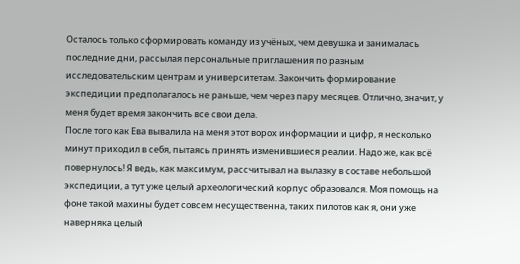Осталось только сформировать команду из учёных, чем девушка и занималась последние дни, рассылая персональные приглашения по разным исследовательским центрам и университетам. Закончить формирование экспедиции предполагалось не раньше, чем через пару месяцев. Отлично, значит, у меня будет время закончить все свои дела.
После того как Ева вывалила на меня этот ворох информации и цифр, я несколько минут приходил в себя, пытаясь принять изменившиеся реалии. Надо же, как всё повернулось! Я ведь, как максимум, рассчитывал на вылазку в составе небольшой экспедиции, а тут уже целый археологический корпус образовался. Моя помощь на фоне такой махины будет совсем несущественна, таких пилотов как я, они уже наверняка целый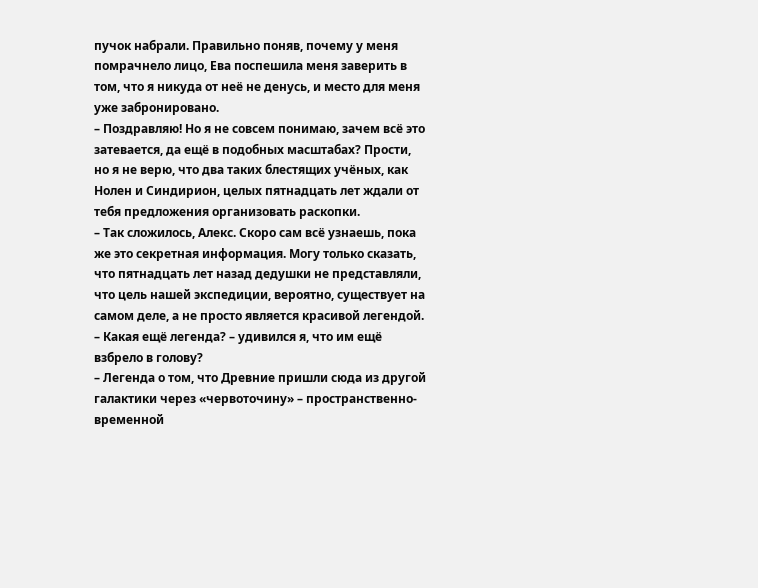пучок набрали. Правильно поняв, почему у меня помрачнело лицо, Ева поспешила меня заверить в том, что я никуда от неё не денусь, и место для меня уже забронировано.
– Поздравляю! Но я не совсем понимаю, зачем всё это затевается, да ещё в подобных масштабах? Прости, но я не верю, что два таких блестящих учёных, как Нолен и Синдирион, целых пятнадцать лет ждали от тебя предложения организовать раскопки.
– Так сложилось, Алекс. Скоро сам всё узнаешь, пока же это секретная информация. Могу только сказать, что пятнадцать лет назад дедушки не представляли, что цель нашей экспедиции, вероятно, существует на самом деле, а не просто является красивой легендой.
– Какая ещё легенда? – удивился я, что им ещё взбрело в голову?
– Легенда о том, что Древние пришли сюда из другой галактики через «червоточину» – пространственно-временной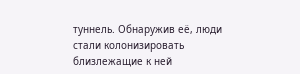туннель. Обнаружив её, люди стали колонизировать близлежащие к ней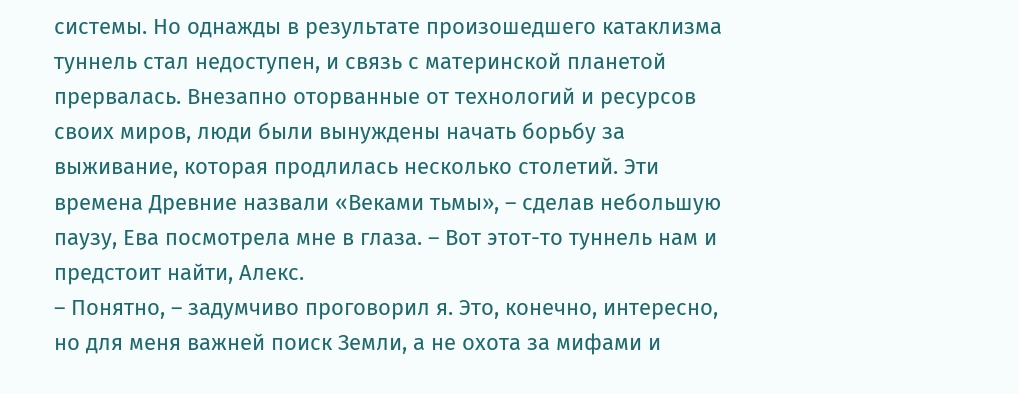системы. Но однажды в результате произошедшего катаклизма туннель стал недоступен, и связь с материнской планетой прервалась. Внезапно оторванные от технологий и ресурсов своих миров, люди были вынуждены начать борьбу за выживание, которая продлилась несколько столетий. Эти времена Древние назвали «Веками тьмы», – сделав небольшую паузу, Ева посмотрела мне в глаза. – Вот этот-то туннель нам и предстоит найти, Алекс.
– Понятно, – задумчиво проговорил я. Это, конечно, интересно, но для меня важней поиск Земли, а не охота за мифами и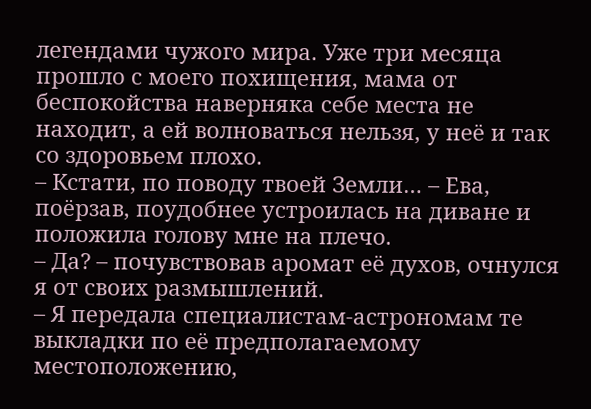легендами чужого мира. Уже три месяца прошло с моего похищения, мама от беспокойства наверняка себе места не находит, а ей волноваться нельзя, у неё и так со здоровьем плохо.
– Кстати, по поводу твоей Земли… – Ева, поёрзав, поудобнее устроилась на диване и положила голову мне на плечо.
– Да? – почувствовав аромат её духов, очнулся я от своих размышлений.
– Я передала специалистам-астрономам те выкладки по её предполагаемому местоположению,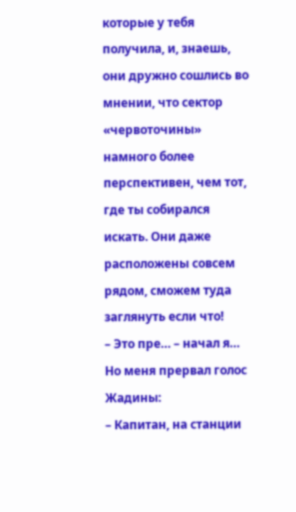которые у тебя получила, и, знаешь, они дружно сошлись во мнении, что сектор «червоточины» намного более перспективен, чем тот, где ты собирался искать. Они даже расположены совсем рядом, сможем туда заглянуть если что!
– Это пре… – начал я…
Но меня прервал голос Жадины:
– Капитан, на станции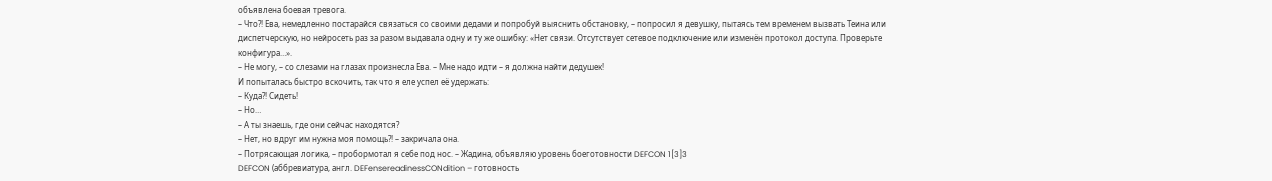объявлена боевая тревога.
– Что?! Ева, немедленно постарайся связаться со своими дедами и попробуй выяснить обстановку, – попросил я девушку, пытаясь тем временем вызвать Теина или диспетчерскую, но нейросеть раз за разом выдавала одну и ту же ошибку: «Нет связи. Отсутствует сетевое подключение или изменён протокол доступа. Проверьте конфигура…».
– Не могу, – со слезами на глазах произнесла Ева. – Мне надо идти – я должна найти дедушек!
И попыталась быстро вскочить, так что я еле успел её удержать:
– Куда?! Сидеть!
– Но…
– А ты знаешь, где они сейчас находятся?
– Нет, но вдруг им нужна моя помощь?! – закричала она.
– Потрясающая логика, – пробормотал я себе под нос. – Жадина, объявляю уровень боеготовности DEFCON 1[3]3
DEFCON (аббревиатура, англ. DEFensereadinessCONdition – готовность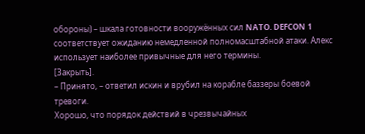обороны) – шкала готовности вооружённых сил NATO. DEFCON 1 соответствует ожиданию немедленной полномасштабной атаки. Алекс использует наиболее привычные для него термины.
[Закрыть].
– Принято, – ответил искин и врубил на корабле баззеры боевой тревоги.
Хорошо, что порядок действий в чрезвычайных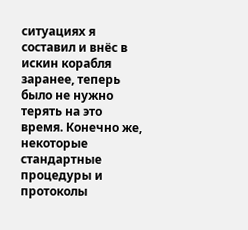ситуациях я составил и внёс в искин корабля заранее, теперь было не нужно терять на это время. Конечно же, некоторые стандартные процедуры и протоколы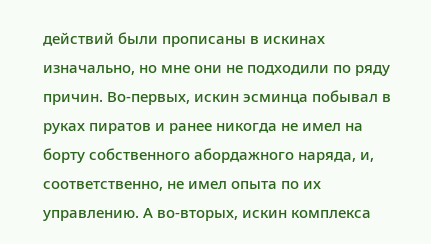действий были прописаны в искинах изначально, но мне они не подходили по ряду причин. Во-первых, искин эсминца побывал в руках пиратов и ранее никогда не имел на борту собственного абордажного наряда, и, соответственно, не имел опыта по их управлению. А во-вторых, искин комплекса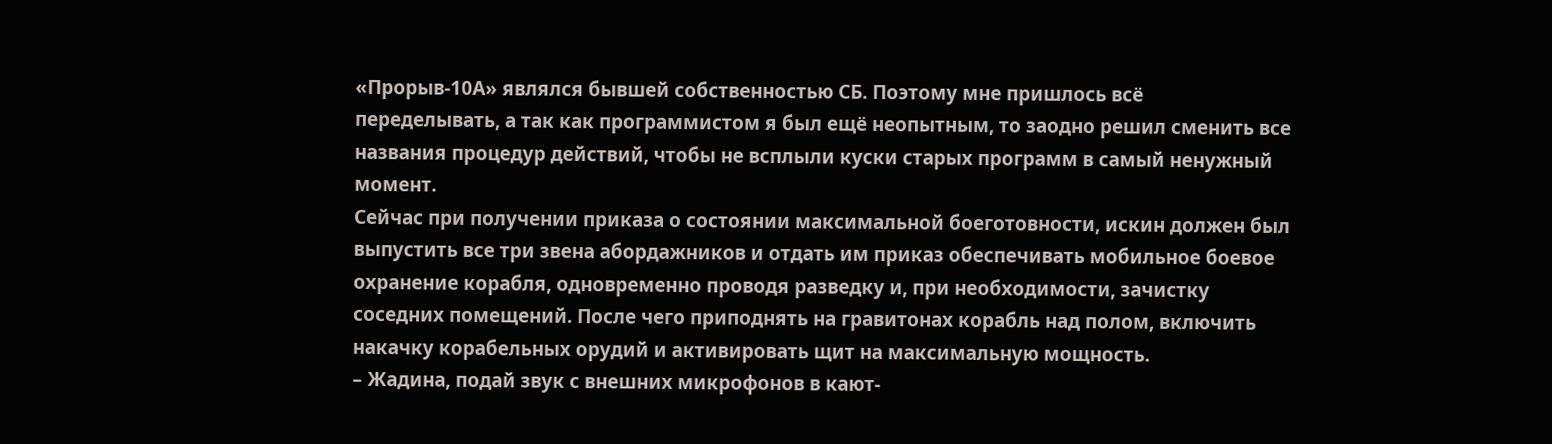«Прорыв-10А» являлся бывшей собственностью СБ. Поэтому мне пришлось всё переделывать, а так как программистом я был ещё неопытным, то заодно решил сменить все названия процедур действий, чтобы не всплыли куски старых программ в самый ненужный момент.
Сейчас при получении приказа о состоянии максимальной боеготовности, искин должен был выпустить все три звена абордажников и отдать им приказ обеспечивать мобильное боевое охранение корабля, одновременно проводя разведку и, при необходимости, зачистку соседних помещений. После чего приподнять на гравитонах корабль над полом, включить накачку корабельных орудий и активировать щит на максимальную мощность.
– Жадина, подай звук с внешних микрофонов в кают-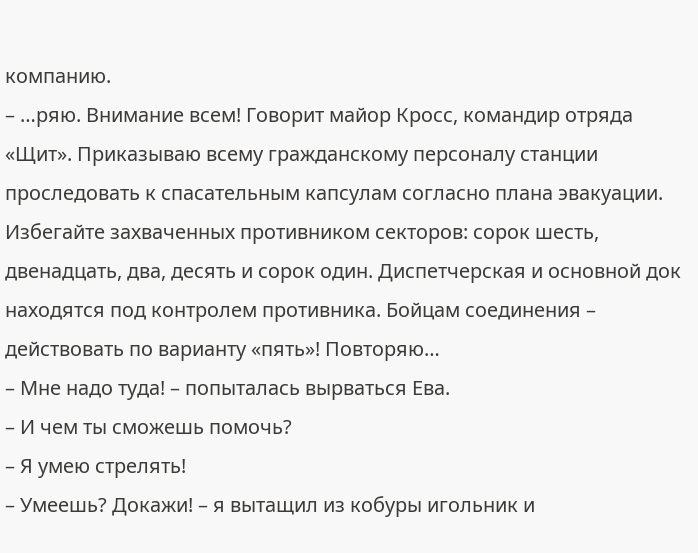компанию.
– …ряю. Внимание всем! Говорит майор Кросс, командир отряда «Щит». Приказываю всему гражданскому персоналу станции проследовать к спасательным капсулам согласно плана эвакуации. Избегайте захваченных противником секторов: сорок шесть, двенадцать, два, десять и сорок один. Диспетчерская и основной док находятся под контролем противника. Бойцам соединения – действовать по варианту «пять»! Повторяю…
– Мне надо туда! – попыталась вырваться Ева.
– И чем ты сможешь помочь?
– Я умею стрелять!
– Умеешь? Докажи! – я вытащил из кобуры игольник и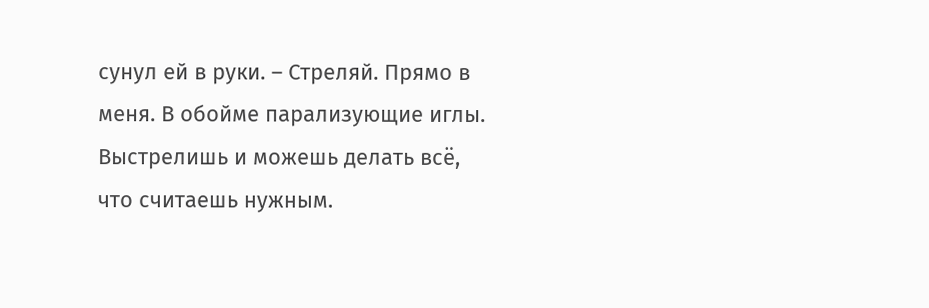сунул ей в руки. – Стреляй. Прямо в меня. В обойме парализующие иглы. Выстрелишь и можешь делать всё, что считаешь нужным.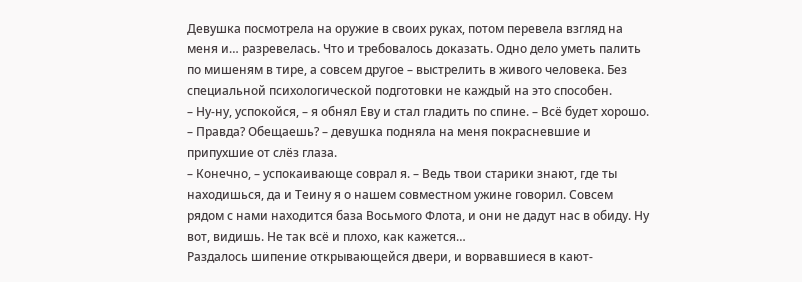Девушка посмотрела на оружие в своих руках, потом перевела взгляд на меня и… разревелась. Что и требовалось доказать. Одно дело уметь палить по мишеням в тире, а совсем другое – выстрелить в живого человека. Без специальной психологической подготовки не каждый на это способен.
– Ну-ну, успокойся, – я обнял Еву и стал гладить по спине. – Всё будет хорошо.
– Правда? Обещаешь? – девушка подняла на меня покрасневшие и припухшие от слёз глаза.
– Конечно, – успокаивающе соврал я. – Ведь твои старики знают, где ты находишься, да и Теину я о нашем совместном ужине говорил. Совсем рядом с нами находится база Восьмого Флота, и они не дадут нас в обиду. Ну вот, видишь. Не так всё и плохо, как кажется…
Раздалось шипение открывающейся двери, и ворвавшиеся в кают-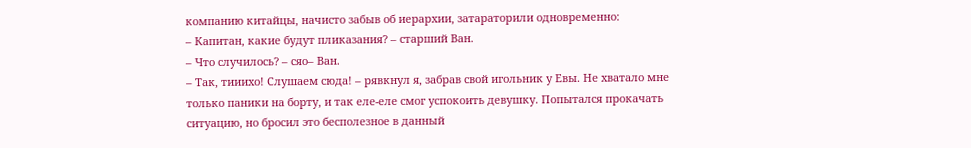компанию китайцы, начисто забыв об иерархии, затараторили одновременно:
– Капитан, какие будут пликазания? – старший Ван.
– Что случилось? – сяо– Ван.
– Так, тииихо! Слушаем сюда! – рявкнул я, забрав свой игольник у Евы. Не хватало мне только паники на борту, и так еле-еле смог успокоить девушку. Попытался прокачать ситуацию, но бросил это бесполезное в данный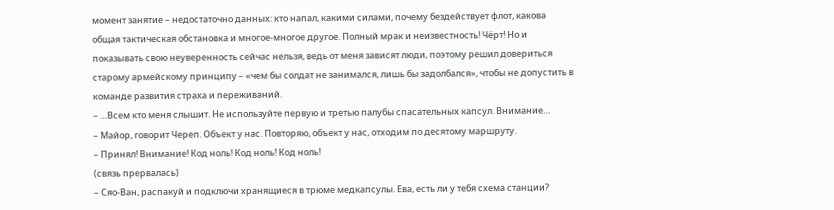момент занятие – недостаточно данных: кто напал, какими силами, почему бездействует флот, какова общая тактическая обстановка и многое-многое другое. Полный мрак и неизвестность! Чёрт! Но и показывать свою неуверенность сейчас нельзя, ведь от меня зависят люди, поэтому решил довериться старому армейскому принципу – «чем бы солдат не занимался, лишь бы задолбался», чтобы не допустить в команде развития страха и переживаний.
– …Всем кто меня слышит. Не используйте первую и третью палубы спасательных капсул. Внимание…
– Майор, говорит Череп. Объект у нас. Повторяю, объект у нас, отходим по десятому маршруту.
– Принял! Внимание! Код ноль! Код ноль! Код ноль!
(связь прервалась)
– Сяо-Ван, распакуй и подключи хранящиеся в трюме медкапсулы. Ева, есть ли у тебя схема станции?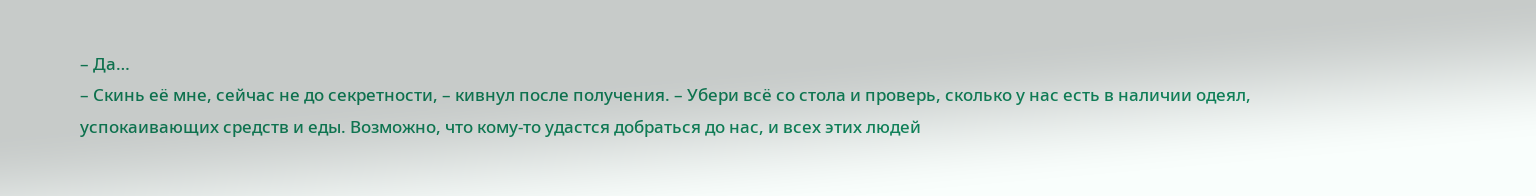– Да…
– Скинь её мне, сейчас не до секретности, – кивнул после получения. – Убери всё со стола и проверь, сколько у нас есть в наличии одеял, успокаивающих средств и еды. Возможно, что кому-то удастся добраться до нас, и всех этих людей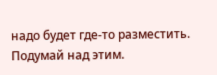надо будет где-то разместить. Подумай над этим.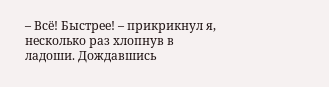– Всё! Быстрее! – прикрикнул я, несколько раз хлопнув в ладоши. Дождавшись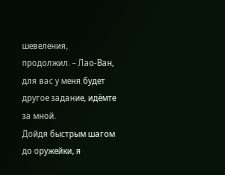шевеления, продолжил. – Лао-Ван, для вас у меня будет другое задание, идёмте за мной.
Дойдя быстрым шагом до оружейки, я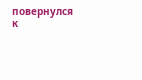повернулся к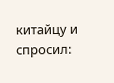китайцу и спросил: